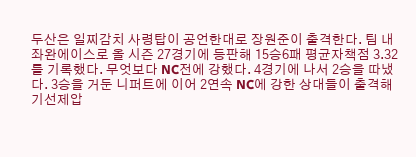두산은 일찌감치 사령탑이 공언한대로 장원준이 출격한다. 팀 내 좌완에이스로 올 시즌 27경기에 등판해 15승6패 평균자책점 3.32를 기록했다. 무엇보다 NC전에 강했다. 4경기에 나서 2승을 따냈다. 3승을 거둔 니퍼트에 이어 2연속 NC에 강한 상대들이 출격해 기선제압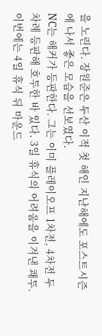을 노린다. 장원준은 두산 이적 첫 해인 지난해에도 포스트시즌에 나서 좋은 모습을 선보였다.
NC는 해커가 등판한다. 그는 이미 플레이오프 1차전, 4차전 두 차례 등판해 호투한 바 있다. 3일 휴식의 어려움을 이겨낸 쾌투. 이번에는 4일 휴식 뒤 마운드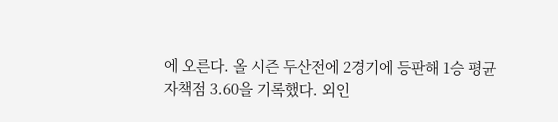에 오른다. 올 시즌 두산전에 2경기에 등판해 1승 평균자책점 3.60을 기록했다. 외인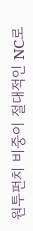원투펀치 비중이 절대적인 NC로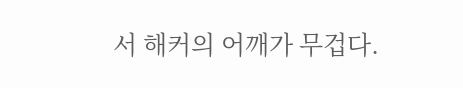서 해커의 어깨가 무겁다.